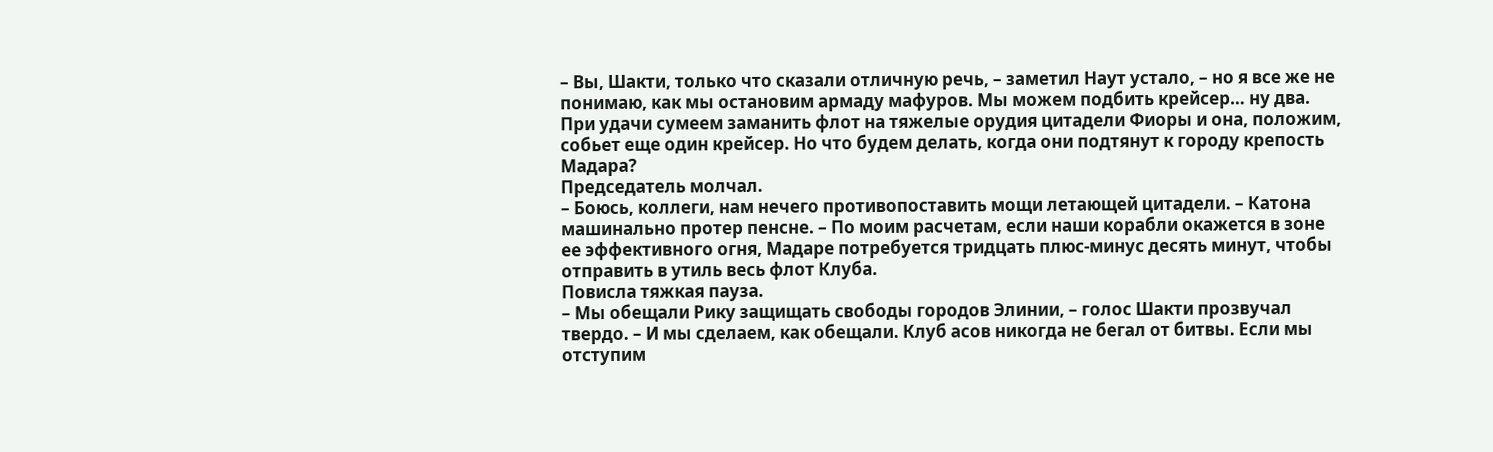– Вы, Шакти, только что сказали отличную речь, – заметил Наут устало, – но я все же не понимаю, как мы остановим армаду мафуров. Мы можем подбить крейсер… ну два. При удачи сумеем заманить флот на тяжелые орудия цитадели Фиоры и она, положим, собьет еще один крейсер. Но что будем делать, когда они подтянут к городу крепость Мадара?
Председатель молчал.
– Боюсь, коллеги, нам нечего противопоставить мощи летающей цитадели. – Катона машинально протер пенсне. – По моим расчетам, если наши корабли окажется в зоне ее эффективного огня, Мадаре потребуется тридцать плюс-минус десять минут, чтобы отправить в утиль весь флот Клуба.
Повисла тяжкая пауза.
– Мы обещали Рику защищать свободы городов Элинии, – голос Шакти прозвучал твердо. – И мы сделаем, как обещали. Клуб асов никогда не бегал от битвы. Если мы отступим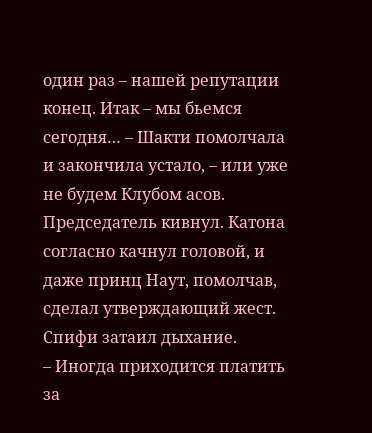один раз – нашей репутации конец. Итак – мы бьемся сегодня… – Шакти помолчала и закончила устало, – или уже не будем Клубом асов.
Председатель кивнул. Катона согласно качнул головой, и даже принц Наут, помолчав, сделал утверждающий жест. Спифи затаил дыхание.
– Иногда приходится платить за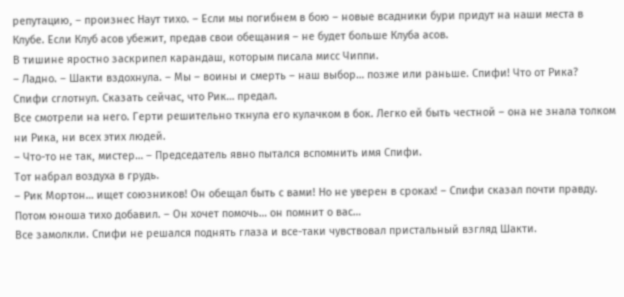репутацию, – произнес Наут тихо. – Если мы погибнем в бою – новые всадники бури придут на наши места в Клубе. Если Клуб асов убежит, предав свои обещания – не будет больше Клуба асов.
В тишине яростно заскрипел карандаш, которым писала мисс Чиппи.
– Ладно. – Шакти вздохнула. – Мы – воины и смерть – наш выбор… позже или раньше. Спифи! Что от Рика?
Спифи сглотнул. Сказать сейчас, что Рик… предал.
Все смотрели на него. Герти решительно ткнула его кулачком в бок. Легко ей быть честной – она не знала толком ни Рика, ни всех этих людей.
– Что-то не так, мистер… – Председатель явно пытался вспомнить имя Спифи.
Тот набрал воздуха в грудь.
– Рик Мортон… ищет союзников! Он обещал быть с вами! Но не уверен в сроках! – Спифи сказал почти правду.
Потом юноша тихо добавил. – Он хочет помочь… он помнит о вас…
Все замолкли. Спифи не решался поднять глаза и все-таки чувствовал пристальный взгляд Шакти.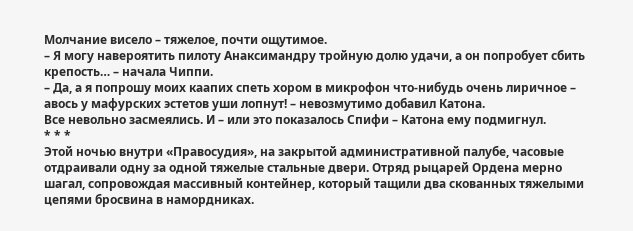Молчание висело – тяжелое, почти ощутимое.
– Я могу навероятить пилоту Анаксимандру тройную долю удачи, а он попробует сбить крепость… – начала Чиппи.
– Да, а я попрошу моих каапих спеть хором в микрофон что-нибудь очень лиричное – авось у мафурских эстетов уши лопнут! – невозмутимо добавил Катона.
Все невольно засмеялись. И – или это показалось Спифи – Катона ему подмигнул.
* * *
Этой ночью внутри «Правосудия», на закрытой административной палубе, часовые отдраивали одну за одной тяжелые стальные двери. Отряд рыцарей Ордена мерно шагал, сопровождая массивный контейнер, который тащили два скованных тяжелыми цепями бросвина в намордниках.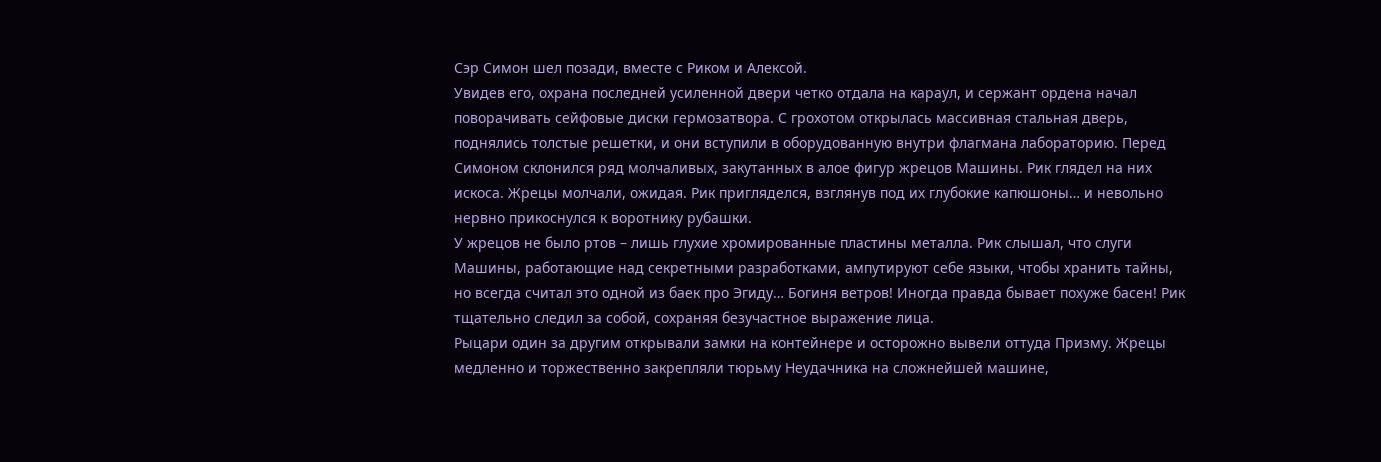Сэр Симон шел позади, вместе с Риком и Алексой.
Увидев его, охрана последней усиленной двери четко отдала на караул, и сержант ордена начал поворачивать сейфовые диски гермозатвора. С грохотом открылась массивная стальная дверь, поднялись толстые решетки, и они вступили в оборудованную внутри флагмана лабораторию. Перед Симоном склонился ряд молчаливых, закутанных в алое фигур жрецов Машины. Рик глядел на них искоса. Жрецы молчали, ожидая. Рик пригляделся, взглянув под их глубокие капюшоны… и невольно нервно прикоснулся к воротнику рубашки.
У жрецов не было ртов – лишь глухие хромированные пластины металла. Рик слышал, что слуги Машины, работающие над секретными разработками, ампутируют себе языки, чтобы хранить тайны, но всегда считал это одной из баек про Эгиду… Богиня ветров! Иногда правда бывает похуже басен! Рик тщательно следил за собой, сохраняя безучастное выражение лица.
Рыцари один за другим открывали замки на контейнере и осторожно вывели оттуда Призму. Жрецы медленно и торжественно закрепляли тюрьму Неудачника на сложнейшей машине,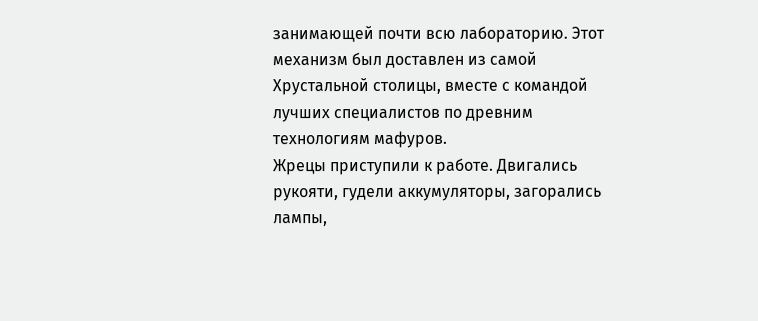занимающей почти всю лабораторию. Этот механизм был доставлен из самой Хрустальной столицы, вместе с командой лучших специалистов по древним технологиям мафуров.
Жрецы приступили к работе. Двигались рукояти, гудели аккумуляторы, загорались лампы,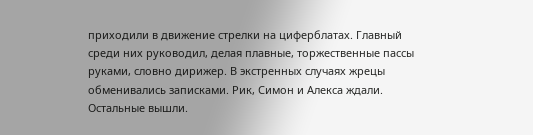приходили в движение стрелки на циферблатах. Главный среди них руководил, делая плавные, торжественные пассы руками, словно дирижер. В экстренных случаях жрецы обменивались записками. Рик, Симон и Алекса ждали. Остальные вышли.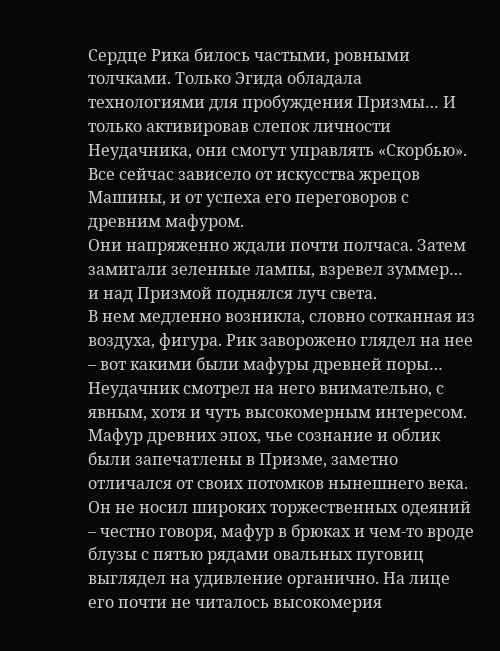Сердце Рика билось частыми, ровными толчками. Только Эгида обладала технологиями для пробуждения Призмы… И только активировав слепок личности Неудачника, они смогут управлять «Скорбью». Все сейчас зависело от искусства жрецов Машины, и от успеха его переговоров с древним мафуром.
Они напряженно ждали почти полчаса. Затем замигали зеленные лампы, взревел зуммер… и над Призмой поднялся луч света.
В нем медленно возникла, словно сотканная из воздуха, фигура. Рик заворожено глядел на нее – вот какими были мафуры древней поры…
Неудачник смотрел на него внимательно, с явным, хотя и чуть высокомерным интересом. Мафур древних эпох, чье сознание и облик были запечатлены в Призме, заметно отличался от своих потомков нынешнего века. Он не носил широких торжественных одеяний – честно говоря, мафур в брюках и чем-то вроде блузы с пятью рядами овальных пуговиц выглядел на удивление органично. На лице его почти не читалось высокомерия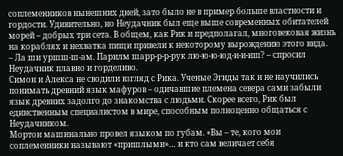соплеменников нынешних дней, зато было не в пример больше властности и гордости. Удивительно, но Неудачник был еще выше современных обитателей морей – добрых три сета. В общем, как Рик и предполагал, многовековая жизнь на кораблях и нехватка пищи привели к некоторому вырождению этого вида.
– Ла ши уршш-ш-ам. Парилм шарр-р-р-рук лю-ю-ю-юд-и-и-иш? – спросил Неудачник плавно и горделиво.
Симон и Алекса не сводили взгляд с Рика. Ученые Эгиды так и не научились понимать древний язык мафуров – одичавшие племена севера сами забыли язык древних задолго до знакомства с людьми. Скорее всего, Рик был единственным специалистом в мире, способным полноценно общаться с Неудачником.
Мортон машинально провел языком по губам. «Вы – те, кого мои соплеменники называют «пришлыми»… и кто сам величает себя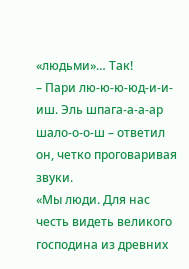«людьми»… Так!
– Пари лю-ю-ю-юд-и-и-иш. Эль шпага-а-а-ар шало-о-о-ш – ответил он, четко проговаривая звуки.
«Мы люди. Для нас честь видеть великого господина из древних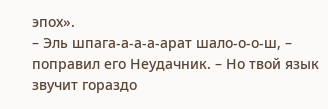эпох».
– Эль шпага-а-а-а-арат шало-о-о-ш, – поправил его Неудачник. – Но твой язык звучит гораздо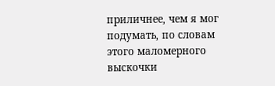приличнее, чем я мог подумать, по словам этого маломерного выскочки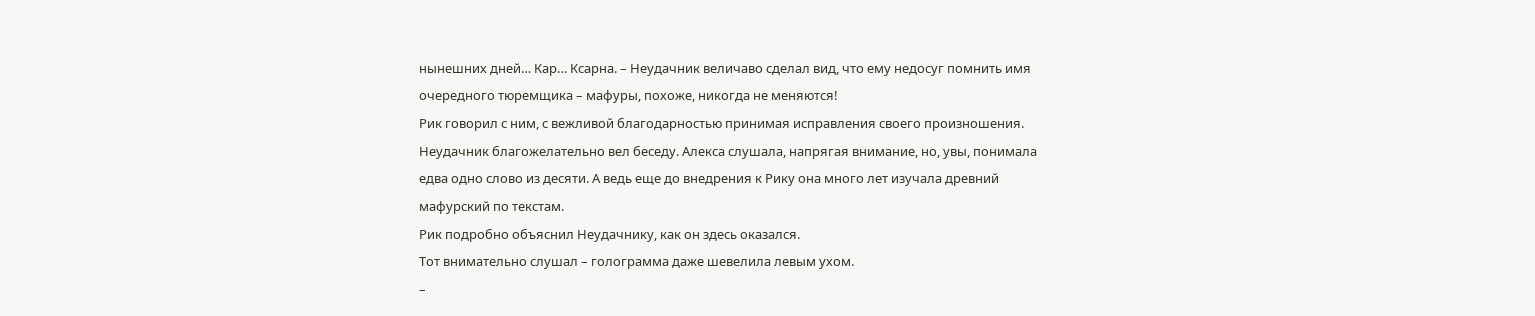нынешних дней… Кар… Ксарна. – Неудачник величаво сделал вид, что ему недосуг помнить имя очередного тюремщика – мафуры, похоже, никогда не меняются!
Рик говорил с ним, с вежливой благодарностью принимая исправления своего произношения. Неудачник благожелательно вел беседу. Алекса слушала, напрягая внимание, но, увы, понимала едва одно слово из десяти. А ведь еще до внедрения к Рику она много лет изучала древний мафурский по текстам.
Рик подробно объяснил Неудачнику, как он здесь оказался.
Тот внимательно слушал – голограмма даже шевелила левым ухом.
–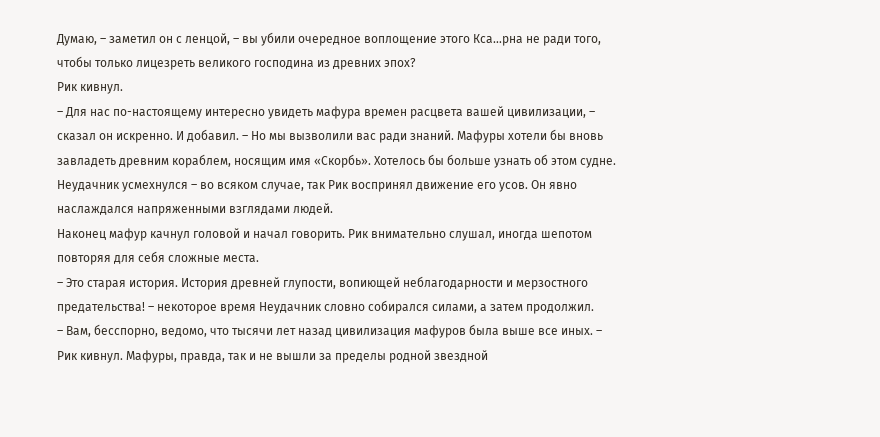Думаю, – заметил он с ленцой, – вы убили очередное воплощение этого Кса…рна не ради того, чтобы только лицезреть великого господина из древних эпох?
Рик кивнул.
– Для нас по-настоящему интересно увидеть мафура времен расцвета вашей цивилизации, – сказал он искренно. И добавил. – Но мы вызволили вас ради знаний. Мафуры хотели бы вновь завладеть древним кораблем, носящим имя «Скорбь». Хотелось бы больше узнать об этом судне.
Неудачник усмехнулся – во всяком случае, так Рик воспринял движение его усов. Он явно наслаждался напряженными взглядами людей.
Наконец мафур качнул головой и начал говорить. Рик внимательно слушал, иногда шепотом повторяя для себя сложные места.
– Это старая история. История древней глупости, вопиющей неблагодарности и мерзостного предательства! – некоторое время Неудачник словно собирался силами, а затем продолжил.
– Вам, бесспорно, ведомо, что тысячи лет назад цивилизация мафуров была выше все иных. – Рик кивнул. Мафуры, правда, так и не вышли за пределы родной звездной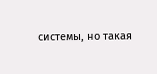системы, но такая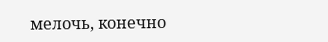мелочь, конечно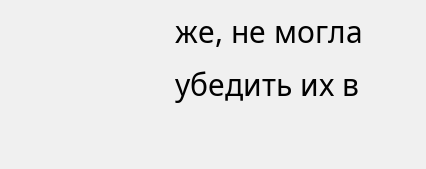же, не могла убедить их в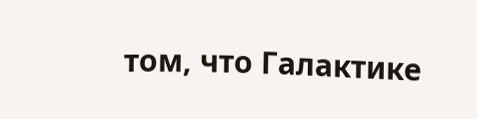том, что Галактике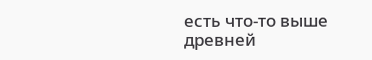есть что-то выше древней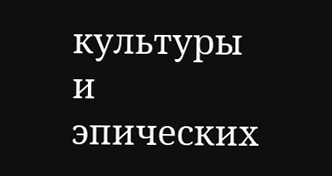культуры и эпических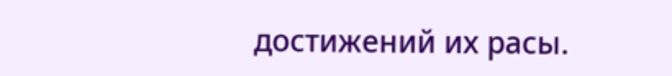достижений их расы.